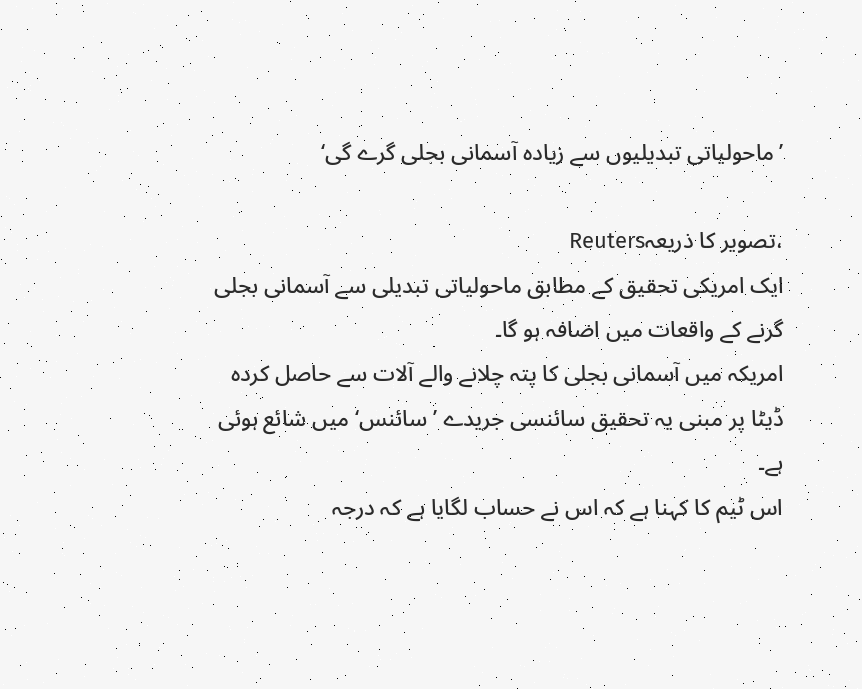’ماحولیاتی تبدیلیوں سے زیادہ آسمانی بجلی گرے گی‘

،تصویر کا ذریعہReuters
ایک امریکی تحقیق کے مطابق ماحولیاتی تبدیلی سے آسمانی بجلی گرنے کے واقعات میں اضافہ ہو گا۔
امریکہ میں آسمانی بجلی کا پتہ چلانے والے آلات سے حاصل کردہ ڈیٹا پر مبنی یہ تحقیق سائنسی جریدے ’سائنس‘ میں شائع ہوئی ہے۔
اس ٹیم کا کہنا ہے کہ اس نے حساب لگایا ہے کہ درجہ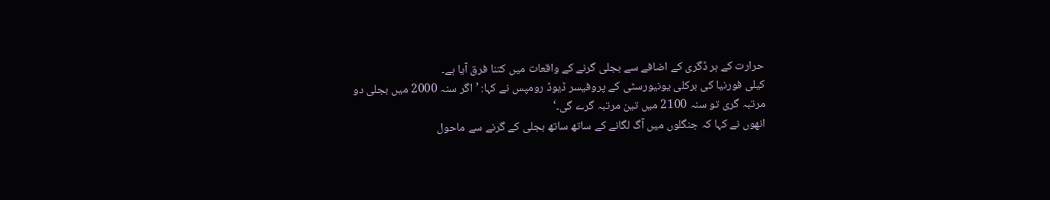حرارت کے ہر ڈگری کے اضافے سے بجلی گرنے کے واقعات میں کتنا فرق آیا ہے۔
کیلی فورنیا کی برکلی یونیورسٹی کے پروفیسر ڈیوڈ رومپس نے کہا: ’اگر سنہ 2000 میں بجلی دو مرتبہ گری تو سنہ 2100 میں تین مرتبہ گرے گی۔‘
انھوں نے کہا کہ جنگلوں میں آگ لگانے کے ساتھ ساتھ بجلی کے گرنے سے ماحول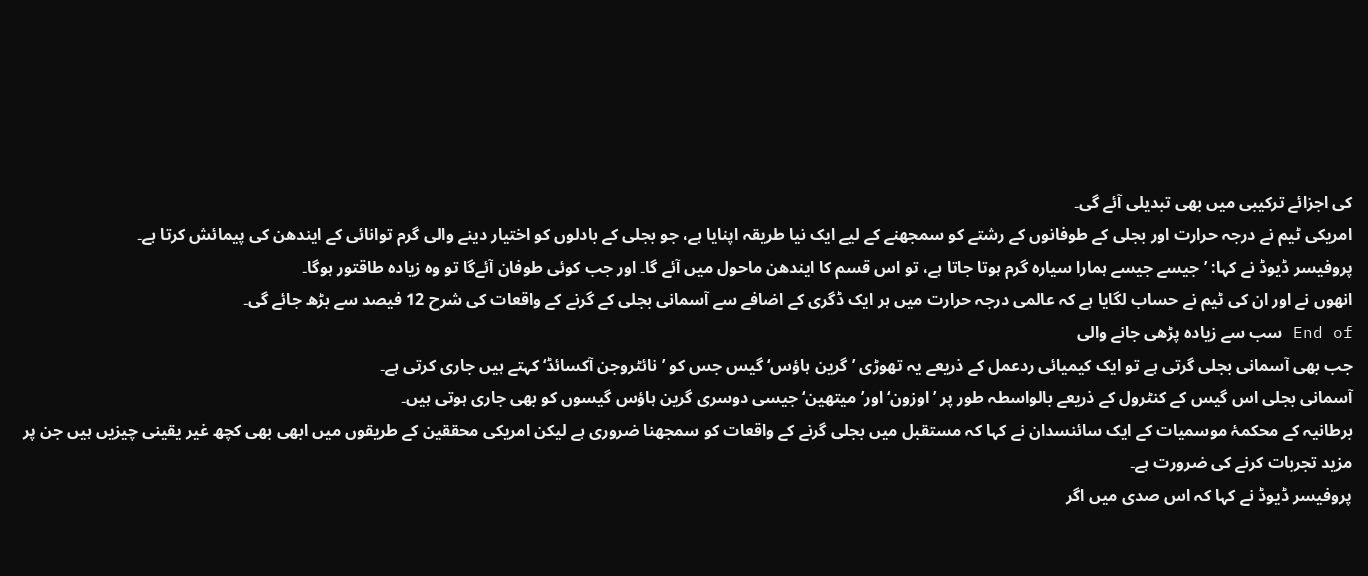کی اجزائے ترکیبی میں بھی تبدیلی آئے گی۔
امریکی ٹیم نے درجہ حرارت اور بجلی کے طوفانوں کے رشتے کو سمجھنے کے لیے ایک نیا طریقہ اپنایا ہے، جو بجلی کے بادلوں کو اختیار دینے والی گرم توانائی کے ایندھن کی پیمائش کرتا ہے۔
پروفیسر ڈیوڈ نے کہا: ’جیسے جیسے ہمارا سیارہ گرم ہوتا جاتا ہے، تو اس قسم کا ایندھن ماحول میں آئے گا۔ اور جب کوئی طوفان آئےگا تو وہ زیادہ طاقتور ہوگا۔
انھوں نے اور ان کی ٹیم نے حساب لگایا ہے کہ عالمی درجہ حرارت میں ہر ایک ڈگری کے اضافے سے آسمانی بجلی کے گرنے کے واقعات کی شرح 12 فیصد سے بڑھ جائے گی۔
End of سب سے زیادہ پڑھی جانے والی
جب بھی آسمانی بجلی گرتی ہے تو ایک کیمیائی ردعمل کے ذریعے یہ تھوڑی ’گرین ہاؤس‘ گیس جس کو ’نائٹروجن آکسائڈ‘ کہتے ہیں جاری کرتی ہے۔
آسمانی بجلی اس گیس کے کنٹرول کے ذریعے بالواسطہ طور پر ’اوزون‘ اور’میتھین‘ جیسی دوسری گرین ہاؤس گیسوں کو بھی جاری ہوتی ہیں۔
برطانیہ کے محکمۂ موسمیات کے ایک سائنسدان نے کہا کہ مستقبل میں بجلی گرنے کے واقعات کو سمجھنا ضروری ہے لیکن امریکی محققین کے طریقوں میں ابھی بھی کچھ غیر یقینی چیزیں ہیں جن پر مزید تجربات کرنے کی ضرورت ہے۔
پروفیسر ڈیوڈ نے کہا کہ اس صدی میں اگر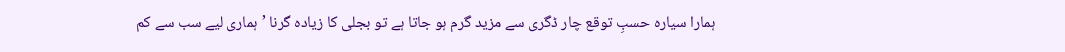ہمارا سیارہ حسبِ توقع چار ڈگری سے مزید گرم ہو جاتا ہے تو بجلی کا زیادہ گرنا ’ہماری لیے سب سے کم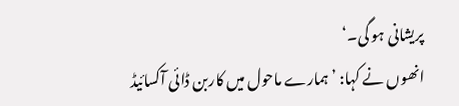پریشانی ہو گی۔‘
انھوں نے کہا: ’ہمارے ماحول میں کاربن ڈائی آکسائیڈ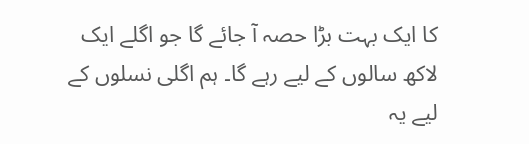کا ایک بہت بڑا حصہ آ جائے گا جو اگلے ایک لاکھ سالوں کے لیے رہے گا۔ ہم اگلی نسلوں کے لیے یہ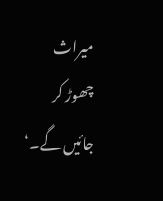میراث چھوڑ کر جائیں گے۔‘